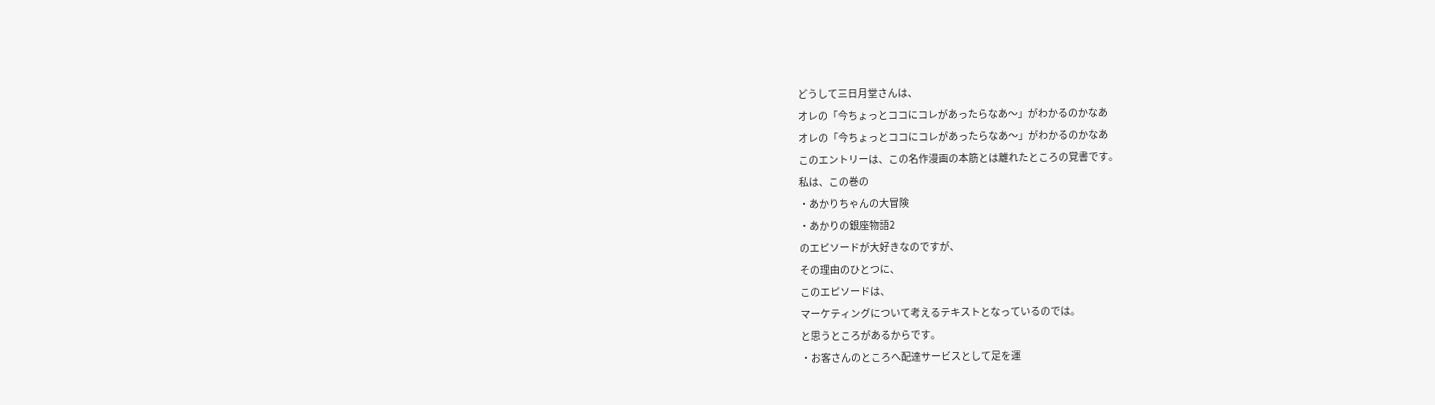どうして三日月堂さんは、
オレの「今ちょっとココにコレがあったらなあ〜」がわかるのかなあ
オレの「今ちょっとココにコレがあったらなあ〜」がわかるのかなあ
このエントリーは、この名作漫画の本筋とは離れたところの覚書です。
私は、この巻の
・あかりちゃんの大冒険
・あかりの銀座物語2
のエピソードが大好きなのですが、
その理由のひとつに、
このエピソードは、
マーケティングについて考えるテキストとなっているのでは。
と思うところがあるからです。
・お客さんのところへ配達サービスとして足を運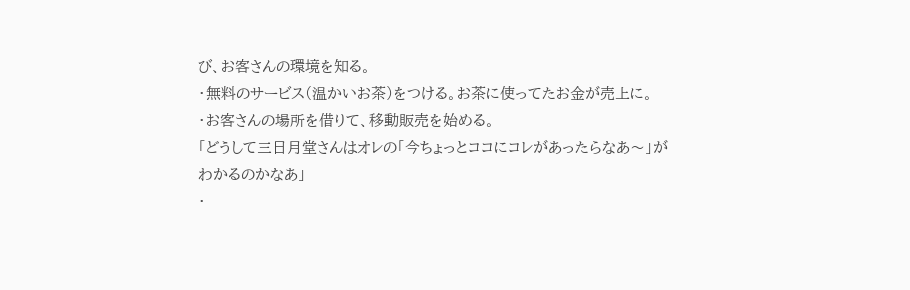び、お客さんの環境を知る。
・無料のサービス(温かいお茶)をつける。お茶に使ってたお金が売上に。
・お客さんの場所を借りて、移動販売を始める。
「どうして三日月堂さんはオレの「今ちょっとココにコレがあったらなあ〜」が
わかるのかなあ」
・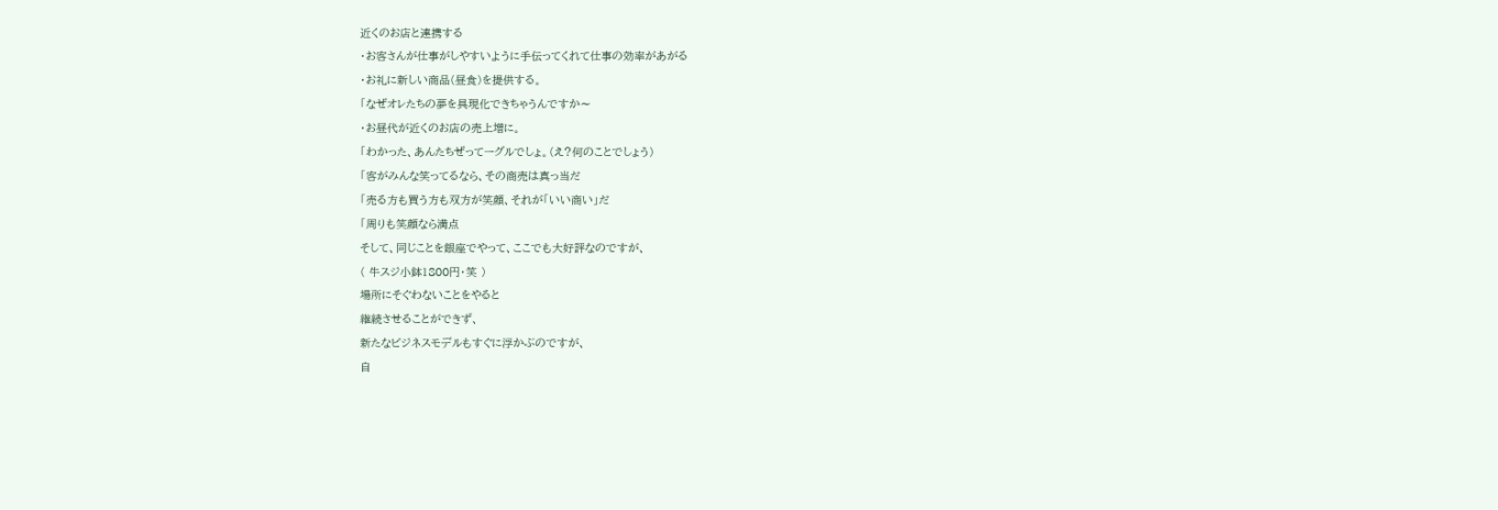近くのお店と連携する
・お客さんが仕事がしやすいように手伝ってくれて仕事の効率があがる
・お礼に新しい商品(昼食)を提供する。
「なぜオレたちの夢を具現化できちゃうんですか〜
・お昼代が近くのお店の売上増に。
「わかった、あんたちぜってーグルでしょ。(え?何のことでしょう)
「客がみんな笑ってるなら、その商売は真っ当だ
「売る方も買う方も双方が笑顔、それが「いい商い」だ
「周りも笑顔なら満点
そして、同じことを銀座でやって、ここでも大好評なのですが、
( 牛スジ小鉢1800円・笑 )
場所にそぐわないことをやると
継続させることができず、
新たなビジネスモデルもすぐに浮かぶのですが、
自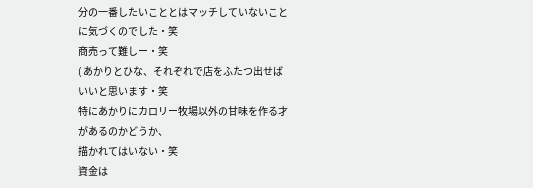分の一番したいこととはマッチしていないことに気づくのでした・笑
商売って難しー・笑
( あかりとひな、それぞれで店をふたつ出せばいいと思います・笑
特にあかりにカロリー牧場以外の甘味を作る才があるのかどうか、
描かれてはいない・笑
資金は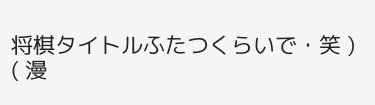将棋タイトルふたつくらいで・笑 )
( 漫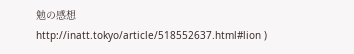勉の感想
http://inatt.tokyo/article/518552637.html#lion )